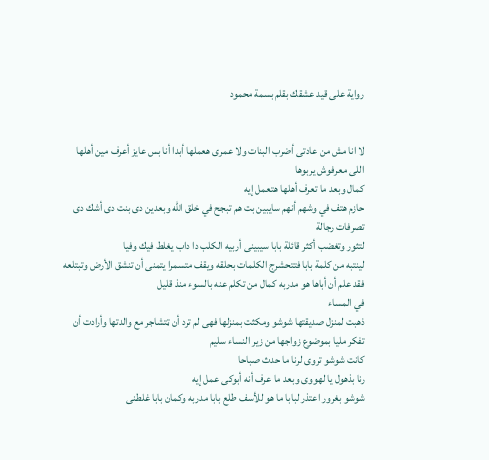رواية على قيد عشقك بقلم بسمة محمود


لا انا مش من عادتى أضرب البنات ولا عمرى هعملها أبدا أنا بس عايز أعرف مين أهلها اللى معرفوش يربوها
كمال وبعد ما تعرف أهلها هتعمل إيه
حازم هتف في وشهم أنهم سايبين بت هم تبجح في خلق الله وبعدين دى بنت دى أشك دى تصرفات رجالة
لتثور وتغضب أكثر قائلة بابا سيبينى أربيه الكلب دا داب يغلط فيك وفيا
لينتبه من كلمة بابا فتتحشرج الكلمات بحلقه ويقف متسمرا يتمنى أن تنشق الأرض وتبتلعه فقد علم أن أباها هو مدربه كمال من تكلم عنه بالسوء منذ قليل
في المساء
ذهبت لمنزل صديقتها شوشو ومكثت بمنزلها فهى لم ترد أن ټتشاجر مع والدتها وأرادت أن تفكر مليا بموضوع زواجها من زير النساء سليم
كانت شوشو تروى لرنا ما حدث صباحا
رنا بذهول يا لهووى وبعد ما عرف أنه أبوكى عمل إيه
شوشو بغرور اعتذر لبابا ما هو للأسف طلع بابا مدربه وكمان بابا غلطنى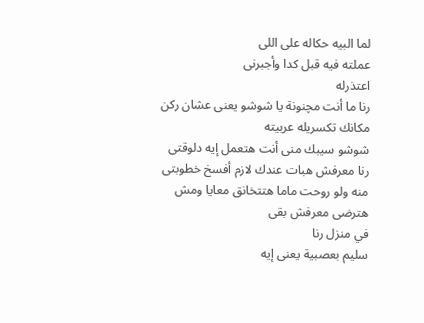لما البيه حكاله على اللى
عملته فيه قبل كدا وأجبرنى
اعتذرله
رنا ما أنت مچنونة يا شوشو يعنى عشان ركن مكانك تكسريله عربيته
شوشو سيبك منى أنت هتعمل إيه دلوقتى
رنا معرفش هبات عندك لازم أفسخ خطوبتى منه ولو روحت ماما هتتخانق معايا ومش هترضى معرفش بقى
في منزل رنا
سليم بعصبية يعنى إيه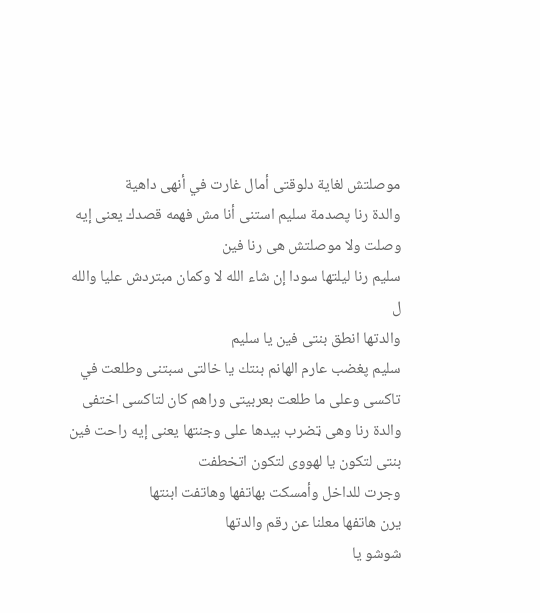موصلتش لغاية دلوقتى أمال غارت في أنهى داهية
والدة رنا پصدمة سليم استنى أنا مش فهمه قصدك يعنى إيه وصلت ولا موصلتش هى رنا فين
سليم رنا ليلتها سودا إن شاء الله لا وكمان مبتردش عليا والله ل
والدتها انطق بنتى فين يا سليم
سليم پغضب عارم الهانم بنتك يا خالتى سبتنى وطلعت في تاكسى وعلى ما طلعت بعربيتى وراهم كان لتاكسى اختفى
والدة رنا وهى ټضرب بيدها على وجنتها يعنى إيه راحت فين بنتى لتكون يا لهووى لتكون اتخطفت
وجرت للداخل وأمسكت بهاتفها وهاتفت ابنتها
يرن هاتفها معلنا عن رقم والدتها
شوشو يا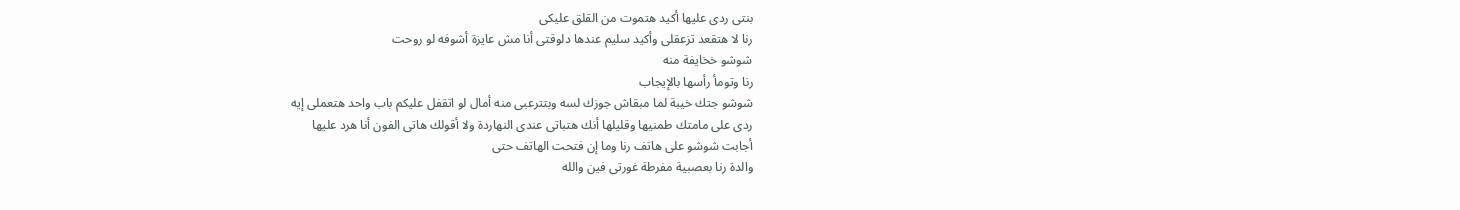بنتى ردى عليها أكيد ھتموت من القلق عليكى
رنا لا هتقعد تزعقلى وأكيد سليم عندها دلوقتى أنا مش عايزة أشوفه لو روحت
شوشو خخايفة منه
رنا وتومأ رأسها بالإيجاب
شوشو جتك خيبة لما مبقاش جوزك لسه وبتترعبى منه أمال لو اتقفل عليكم باب واحد هتعملى إيه
ردى على مامتك طمنيها وقليلها أنك هتباتى عندى النهاردة ولا أقولك هاتى الفون أنا هرد عليها
أجابت شوشو على هاتف رنا وما إن فتحت الهاتف حتى
والدة رنا بعصبية مفرطة غورتى فين والله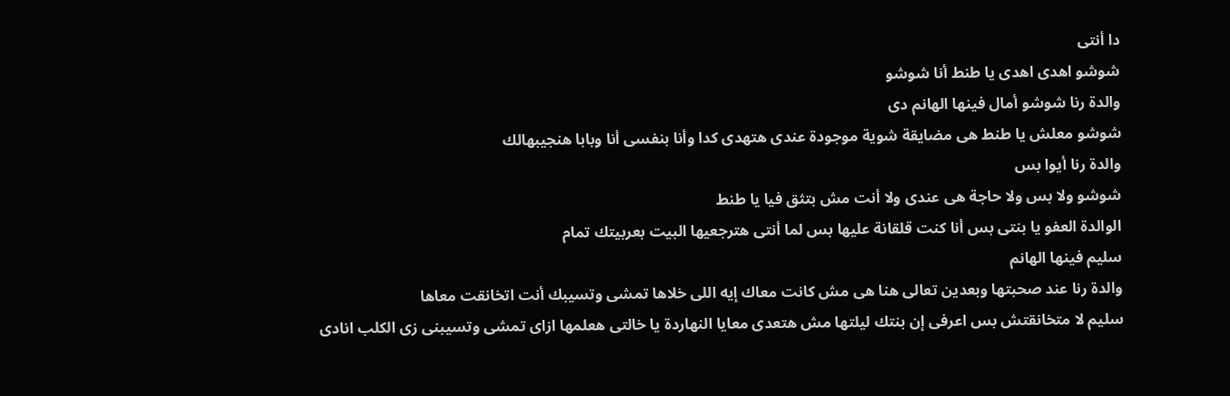دا أنتى
شوشو اهدى اهدى يا طنط أنا شوشو
والدة رنا شوشو أمال فينها الهانم دى
شوشو معلش يا طنط هى مضايقة شوية موجودة عندى هتهدى كدا وأنا بنفسى أنا وبابا هنجيبهالك
والدة رنا أيوا بس
شوشو ولا بس ولا حاجة هى عندى ولا أنت مش بتثق فيا يا طنط
الوالدة العفو يا بنتى بس أنا كنت قلقانة عليها بس لما أنتى هترجعيها البيت بعربيتك تمام
سليم فينها الهانم
والدة رنا عند صحبتها وبعدين تعالى هنا هى مش كانت معاك إيه اللى خلاها تمشى وتسيبك أنت اتخانقت معاها
سليم لا متخانقتش بس اعرفى إن بنتك ليلتها مش هتعدى معايا النهاردة يا خالتى هعلمها ازاى تمشى وتسيبنى زى الكلب انادى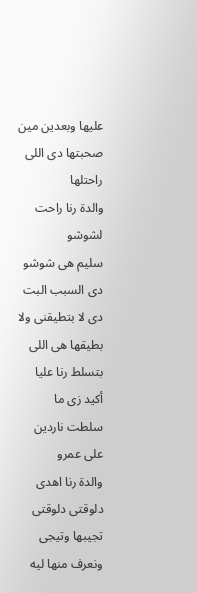عليها وبعدين مين صحبتها دى اللى راحتلها
والدة رنا راحت لشوشو
سليم هى شوشو دى السبب البت دى لا بتطيقنى ولا بطيقها هى اللى بتسلط رنا عليا أكيد زى ما سلطت ناردين على عمرو
والدة رنا اهدى دلوقتى دلوقتى تجيبها وتيجى ونعرف منها ليه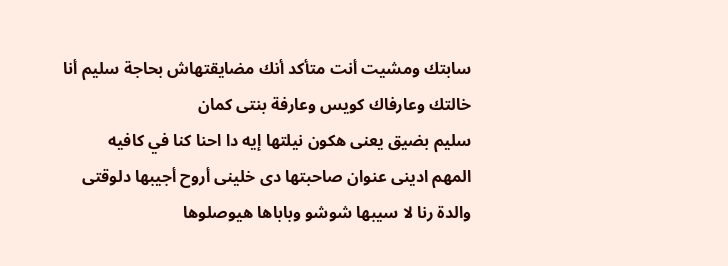سابتك ومشيت أنت متأكد أنك مضايقتهاش بحاجة سليم أنا خالتك وعارفاك كويس وعارفة بنتى كمان
سليم بضيق يعنى هكون نيلتها إيه دا احنا كنا في كافيه
المهم ادينى عنوان صاحبتها دى خلينى أروح أجيبها دلوقتى
والدة رنا لا سيبها شوشو وباباها هيوصلوها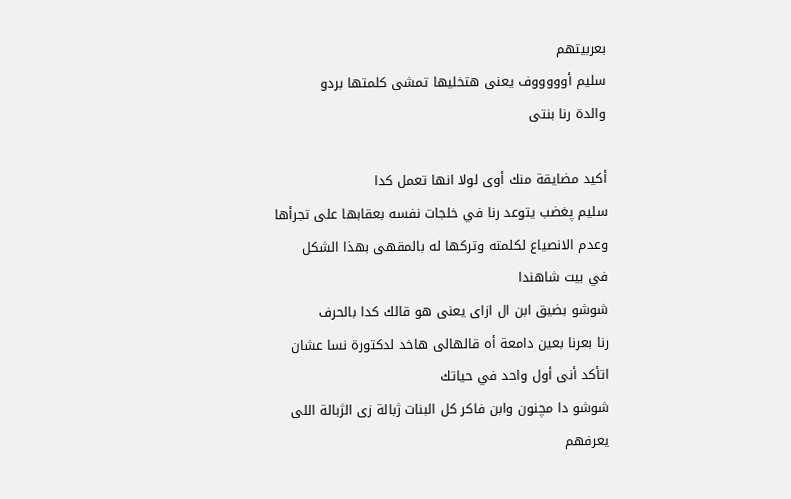بعربيتهم
سليم أوووووف يعنى هتخليها تمشى كلمتها بردو
والدة رنا بنتى

أكيد مضايقة منك أوى لولا انها تعمل كدا
سليم پغضب يتوعد رنا في خلجات نفسه بعقابها على تجرأها وعدم الانصياع لكلمته وتركها له بالمقهى بهذا الشكل
في بيت شاهندا
شوشو بضيق ابن ال ازاى يعنى هو قالك كدا بالحرف
رنا بعرنا بعين دامعة أه قالهالى هاخد لدكتورة نسا عشان اتأكد أنى أول واحد في حياتك
شوشو دا مچنون وابن فاكر كل البنات ژبالة زى الژبالة اللى يعرفهم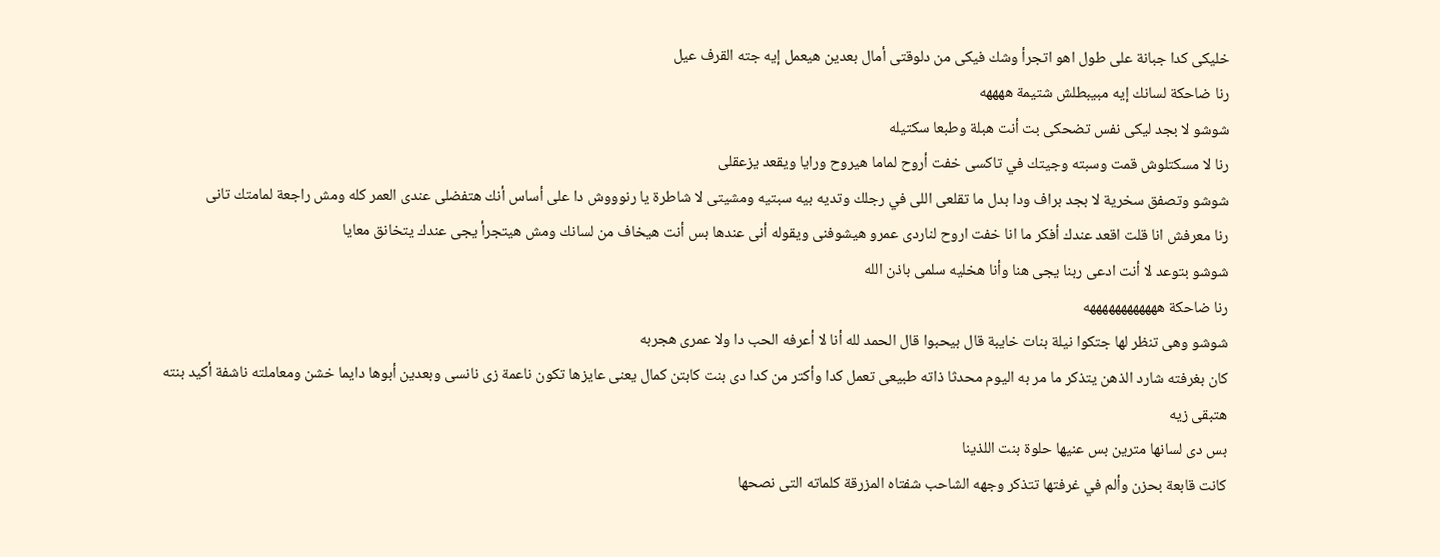خليكى كدا جبانة على طول اهو اتجرأ وشك فيكى من دلوقتى أمال بعدين هيعمل إيه جته القرف عيل
رنا ضاحكة لسانك إيه مبيبطلش شتيمة ههههه
شوشو لا بجد ليكى نفس تضحكى بت أنت هبلة وطبعا سكتيله
رنا لا مسكتلوش قمت وسبته وجيتك في تاكسى خفت أروح لماما هيروح ورايا ويقعد يزعقلى
شوشو وتصفق سخرية لا بجد براف ودا بدل ما تقلعى اللى في رجلك وتديه بيه سبتيه ومشيتى لا شاطرة يا رنوووش دا على أساس أنك هتفضلى عندى العمر كله ومش راجعة لمامتك تانى
رنا معرفش انا قلت اقعد عندك أفكر ما انا خفت اروح لناردى عمرو هيشوفنى ويقوله أنى عندها بس أنت هيخاف من لسانك ومش هيتجرأ يجى عندك يتخانق معايا
شوشو بتوعد لا أنت ادعى ربنا يجى هنا وأنا هخليه سلمى باذن الله
رنا ضاحكة ههههههههههههه
شوشو وهى تنظر لها جتكوا نيلة بنات خايبة قال بيحبوا قال الحمد لله أنا لا أعرفه الحب دا ولا عمرى هجربه
كان بغرفته شارد الذهن يتذكر ما مر به اليوم محدثا ذاته طبيعى تعمل كدا وأكتر من كدا دى بنت كابتن كمال يعنى عايزها تكون ناعمة زى نانسى وبعدين أبوها دايما خشن ومعاملته ناشفة أكيد بنته هتبقى زيه
بس دى لسانها مترين بس عنيها حلوة بنت اللذينا
كانت قابعة بحزن وألم في غرفتها تتذكر وجهه الشاحب شفتاه المزرقة كلماته التى نصحها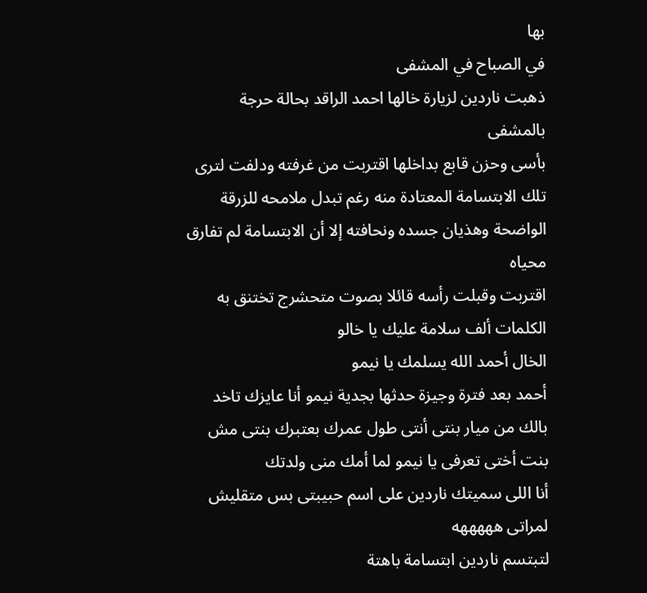بها
في الصباح في المشفى
ذهبت ناردين لزيارة خالها احمد الراقد بحالة حرجة بالمشفى
بأسى وحزن قابع بداخلها اقتربت من غرفته ودلفت لترى تلك الابتسامة المعتادة منه رغم تبدل ملامحه للزرقة الواضحة وهذيان جسده ونحافته إلا أن الابتسامة لم تفارق محياه
اقتربت وقبلت رأسه قائلا بصوت متحشرج تختنق به الكلمات ألف سلامة عليك يا خالو
الخال أحمد الله يسلمك يا نيمو
أحمد بعد فترة وجيزة حدثها بجدية نيمو أنا عايزك تاخد بالك من ميار بنتى أنتى طول عمرك بعتبرك بنتى مش بنت أختى تعرفى يا نيمو لما أمك منى ولدتك
أنا اللى سميتك ناردين على اسم حبيبتى بس متقليش لمراتى هههههه
لتبتسم ناردين ابتسامة باهتة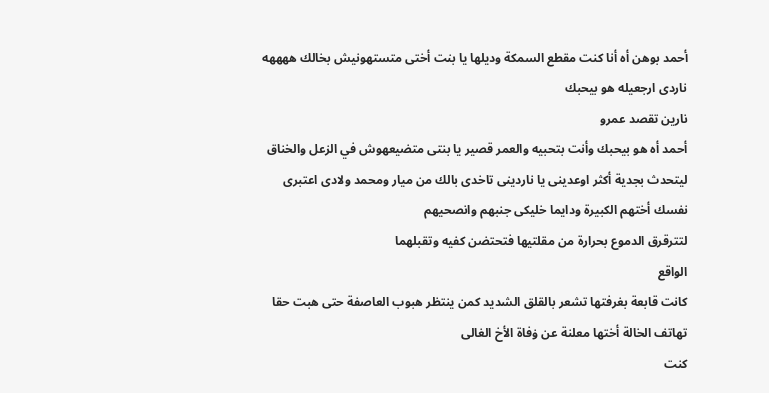أحمد بوهن أه أنا كنت مقطع السمكة وديلها يا بنت أختى متستهونيش بخالك ههههه
ناردى ارجعيله هو بيحبك
نارين تقصد عمرو
أحمد أه هو بيحبك وأنت بتحبيه والعمر قصير يا بنتى متضيعهوش في الزعل والخناق
ليتحدث بجدية أكثر اوعدينى يا ناردينى تاخدى بالك من ميار ومحمد ولادى اعتبرى نفسك أختهم الكبيرة ودايما خليكى جنبهم وانصحيهم
لتترقرق الدموع بحرارة من مقلتيها فتحتضن كفيه وتقبلهما
الواقع
كانت قابعة بغرفتها تشعر بالقلق الشديد كمن ينتظر هبوب العاصفة حتى هبت حقا
تهاتف الخالة أختها معلنة عن ۏفاة الأخ الغالى
كنت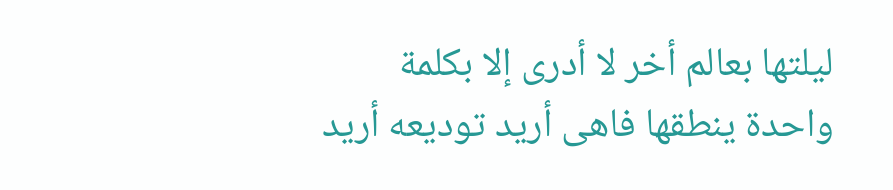ليلتها بعالم أخر لا أدرى إلا بكلمة واحدة ينطقها فاهى أريد توديعه أريد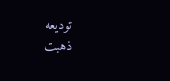توديعه
ذهبت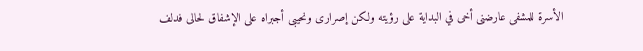الأسرة للمشفى عارضنى أخى في البداية على رؤيته ولكن إصرارى ونحيبى أجبراه على الإشفاق لحالى فدلف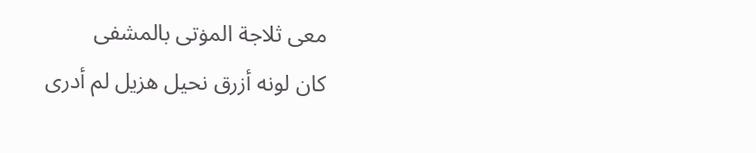معى ثلاجة المۏتى بالمشفى
كان لونه أزرق نحيل هزيل لم أدرى